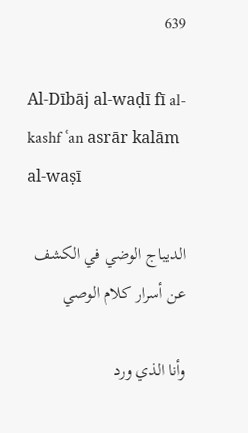639

Al-Dībāj al-waḍī fī al-kashf ʿan asrār kalām al-waṣī

الديباج الوضي في الكشف عن أسرار كلام الوصي

وأنا الذي ورد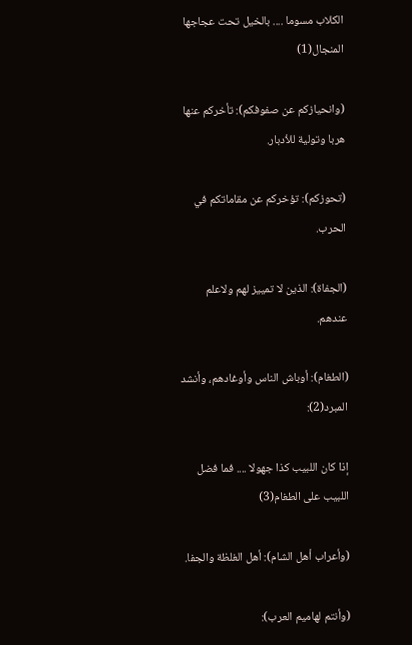الكلاب مسوما .... بالخيل تحت عجاجها المنجال(1)

(وانحيازكم عن صفوفكم): تأخركم عنها هربا وتولية للأدبار.

(تحوزكم): تؤخركم عن مقاماتكم في الحرب.

(الجفاة): الذين لا تمييز لهم ولاعلم عندهم.

(الطغام): أوباش الناس وأوغادهم، وأنشد المبرد(2):

إذا كان اللبيب كذا جهولا .... فما فضل اللبيب على الطغام(3)

(وأعراب أهل الشام): أهل الغلظة والجفا.

(وأنتم لهاميم العرب):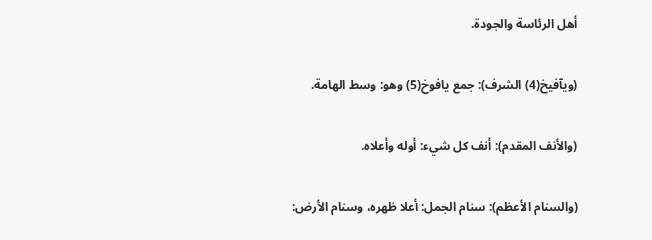أهل الرئاسة والجودة.

(ويآفيخ(4) الشرف): جمع يافوخ(5) وهو: وسط الهامة.

(والأنف المقدم): أنف كل شيء: أوله وأعلاه.

(والسنام الأعظم): سنام الجمل: أعلا ظهره، وسنام الأرض: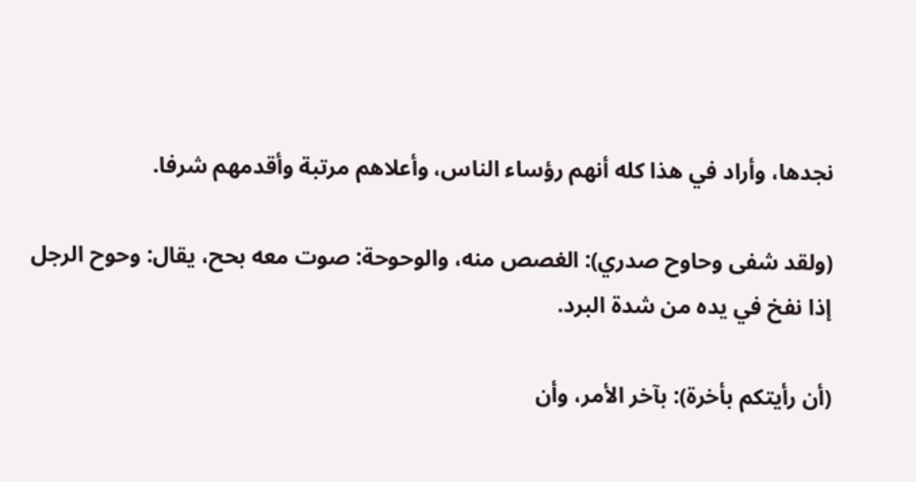نجدها، وأراد في هذا كله أنهم رؤساء الناس، وأعلاهم مرتبة وأقدمهم شرفا.

(ولقد شفى وحاوح صدري): الغصص منه، والوحوحة: صوت معه بحح، يقال: وحوح الرجل إذا نفخ في يده من شدة البرد.

(أن رأيتكم بأخرة): بآخر الأمر، وأن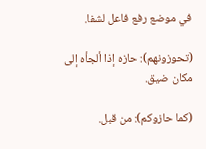في موضع رفع فاعل لشفا.

(تحوزونهم): حازه إذا ألجأه إلى مكان ضيق.

(كما حازوكم): من قبل.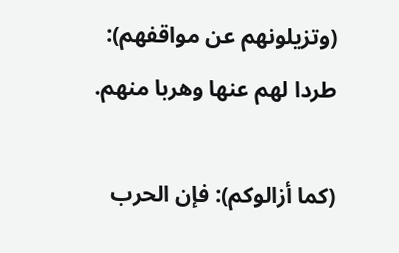(وتزيلونهم عن مواقفهم): طردا لهم عنها وهربا منهم.

(كما أزالوكم): فإن الحرب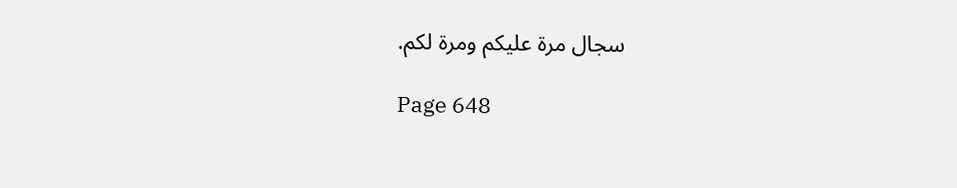سجال مرة عليكم ومرة لكم.

Page 648